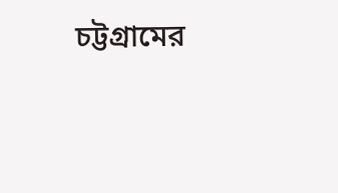চট্টগ্রামের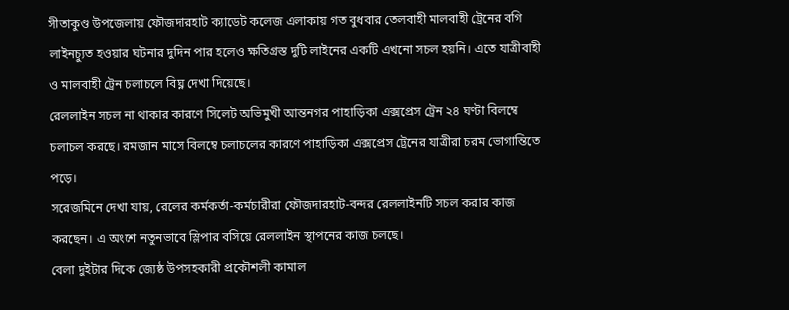সীতাকুণ্ড উপজেলায় ফৌজদারহাট ক্যাডেট কলেজ এলাকায় গত বুধবার তেলবাহী মালবাহী ট্রেনের বগি লাইনচ্যুত হওয়ার ঘটনার দুদিন পার হলেও ক্ষতিগ্রস্ত দুটি লাইনের একটি এখনো সচল হয়নি। এতে যাত্রীবাহী ও মালবাহী ট্রেন চলাচলে বিঘ্ন দেখা দিয়েছে।
রেললাইন সচল না থাকার কারণে সিলেট অভিমুখী আন্তনগর পাহাড়িকা এক্সপ্রেস ট্রেন ২৪ ঘণ্টা বিলম্বে চলাচল করছে। রমজান মাসে বিলম্বে চলাচলের কারণে পাহাড়িকা এক্সপ্রেস ট্রেনের যাত্রীরা চরম ভোগান্তিতে পড়ে।
সরেজমিনে দেখা যায়, রেলের কর্মকর্তা-কর্মচারীরা ফৌজদারহাট-বন্দর রেললাইনটি সচল করার কাজ করছেন। এ অংশে নতুনভাবে স্লিপার বসিয়ে রেললাইন স্থাপনের কাজ চলছে।
বেলা দুইটার দিকে জ্যেষ্ঠ উপসহকারী প্রকৌশলী কামাল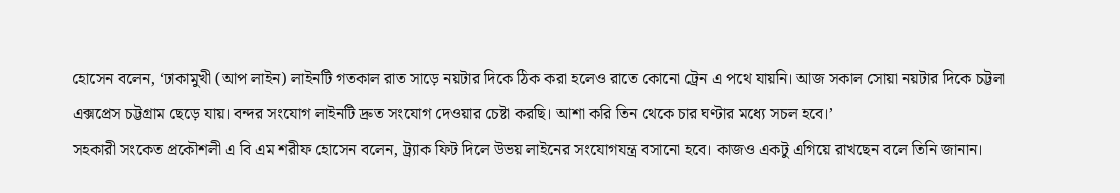হোসেন বলেন, ‘ঢাকামুখী (আপ লাইন) লাইনটি গতকাল রাত সাড়ে নয়টার দিকে ঠিক করা হলেও রাতে কোনো ট্রেন এ পথে যায়নি। আজ সকাল সোয়া নয়টার দিকে চট্টলা এক্সপ্রেস চট্টগ্রাম ছেড়ে যায়। বন্দর সংযোগ লাইনটি দ্রুত সংযোগ দেওয়ার চেষ্টা করছি। আশা করি তিন থেকে চার ঘণ্টার মধ্যে সচল হবে।’
সহকারী সংকেত প্রকৌশলী এ বি এম শরীফ হোসেন বলেন, ট্র্যাক ফিট দিলে উভয় লাইনের সংযোগযন্ত্র বসানো হবে। কাজও একটু এগিয়ে রাখছেন বলে তিনি জানান।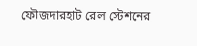ফৌজদারহাট রেল স্টেশনের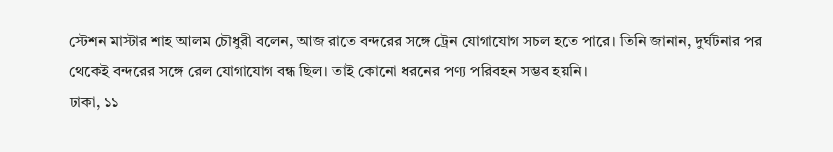স্টেশন মাস্টার শাহ আলম চৌধুরী বলেন, আজ রাতে বন্দরের সঙ্গে ট্রেন যোগাযোগ সচল হতে পারে। তিনি জানান, দুর্ঘটনার পর থেকেই বন্দরের সঙ্গে রেল যোগাযোগ বন্ধ ছিল। তাই কোনো ধরনের পণ্য পরিবহন সম্ভব হয়নি।
ঢাকা, ১১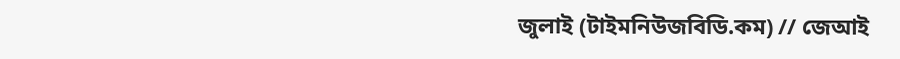জুলাই (টাইমনিউজবিডি.কম) // জেআই